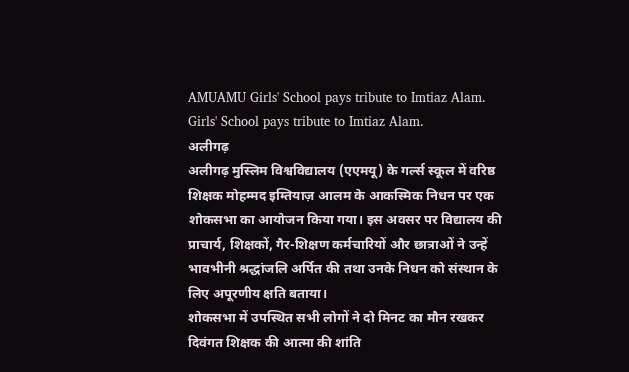AMUAMU Girls' School pays tribute to Imtiaz Alam. Girls' School pays tribute to Imtiaz Alam.
अलीगढ़
अलीगढ़ मुस्लिम विश्वविद्यालय (एएमयू) के गर्ल्स स्कूल में वरिष्ठ शिक्षक मोहम्मद इम्तियाज़ आलम के आकस्मिक निधन पर एक शोकसभा का आयोजन किया गया। इस अवसर पर विद्यालय की प्राचार्य, शिक्षकों, गैर-शिक्षण कर्मचारियों और छात्राओं ने उन्हें भावभीनी श्रद्धांजलि अर्पित की तथा उनके निधन को संस्थान के लिए अपूरणीय क्षति बताया।
शोकसभा में उपस्थित सभी लोगों ने दो मिनट का मौन रखकर दिवंगत शिक्षक की आत्मा की शांति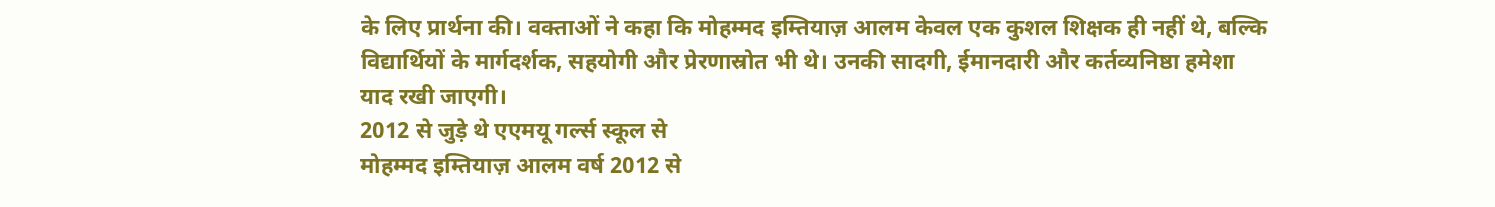के लिए प्रार्थना की। वक्ताओं ने कहा कि मोहम्मद इम्तियाज़ आलम केवल एक कुशल शिक्षक ही नहीं थे, बल्कि विद्यार्थियों के मार्गदर्शक, सहयोगी और प्रेरणास्रोत भी थे। उनकी सादगी, ईमानदारी और कर्तव्यनिष्ठा हमेशा याद रखी जाएगी।
2012 से जुड़े थे एएमयू गर्ल्स स्कूल से
मोहम्मद इम्तियाज़ आलम वर्ष 2012 से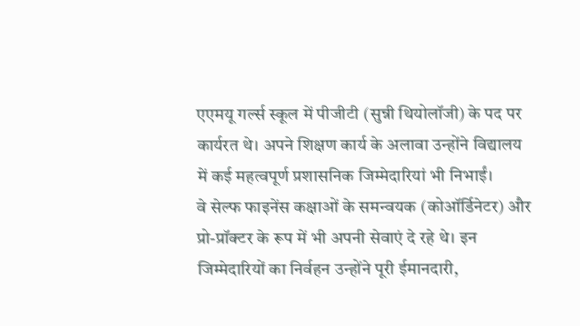एएमयू गर्ल्स स्कूल में पीजीटी (सुन्नी थियोलॉजी) के पद पर कार्यरत थे। अपने शिक्षण कार्य के अलावा उन्होंने विद्यालय में कई महत्वपूर्ण प्रशासनिक जिम्मेदारियां भी निभाईं।
वे सेल्फ फाइनेंस कक्षाओं के समन्वयक (कोऑर्डिनेटर) और प्रो-प्रॉक्टर के रूप में भी अपनी सेवाएं दे रहे थे। इन जिम्मेदारियों का निर्वहन उन्होंने पूरी ईमानदारी,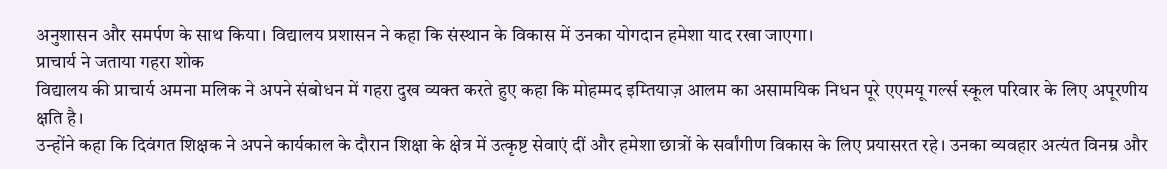अनुशासन और समर्पण के साथ किया। विद्यालय प्रशासन ने कहा कि संस्थान के विकास में उनका योगदान हमेशा याद रखा जाएगा।
प्राचार्य ने जताया गहरा शोक
विद्यालय की प्राचार्य अमना मलिक ने अपने संबोधन में गहरा दुख व्यक्त करते हुए कहा कि मोहम्मद इम्तियाज़ आलम का असामयिक निधन पूरे एएमयू गर्ल्स स्कूल परिवार के लिए अपूरणीय क्षति है।
उन्होंने कहा कि दिवंगत शिक्षक ने अपने कार्यकाल के दौरान शिक्षा के क्षेत्र में उत्कृष्ट सेवाएं दीं और हमेशा छात्रों के सर्वांगीण विकास के लिए प्रयासरत रहे। उनका व्यवहार अत्यंत विनम्र और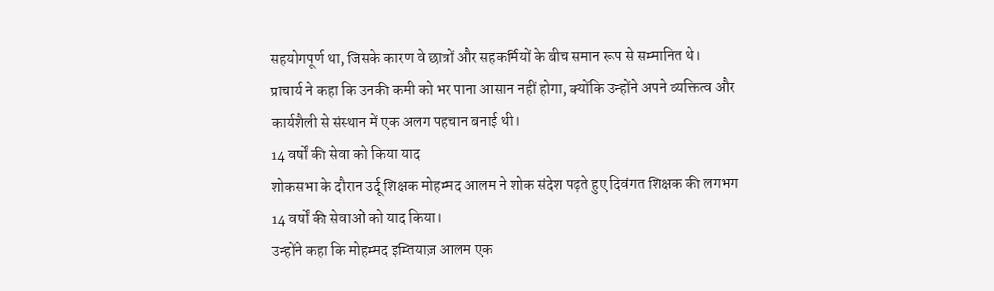सहयोगपूर्ण था, जिसके कारण वे छात्रों और सहकर्मियों के बीच समान रूप से सम्मानित थे।
प्राचार्य ने कहा कि उनकी कमी को भर पाना आसान नहीं होगा, क्योंकि उन्होंने अपने व्यक्तित्व और कार्यशैली से संस्थान में एक अलग पहचान बनाई थी।
14 वर्षों की सेवा को किया याद
शोकसभा के दौरान उर्दू शिक्षक मोहम्मद आलम ने शोक संदेश पढ़ते हुए दिवंगत शिक्षक की लगभग 14 वर्षों की सेवाओं को याद किया।
उन्होंने कहा कि मोहम्मद इम्तियाज़ आलम एक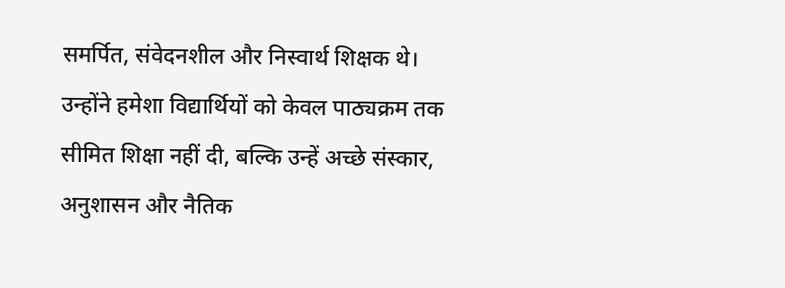समर्पित, संवेदनशील और निस्वार्थ शिक्षक थे। उन्होंने हमेशा विद्यार्थियों को केवल पाठ्यक्रम तक सीमित शिक्षा नहीं दी, बल्कि उन्हें अच्छे संस्कार, अनुशासन और नैतिक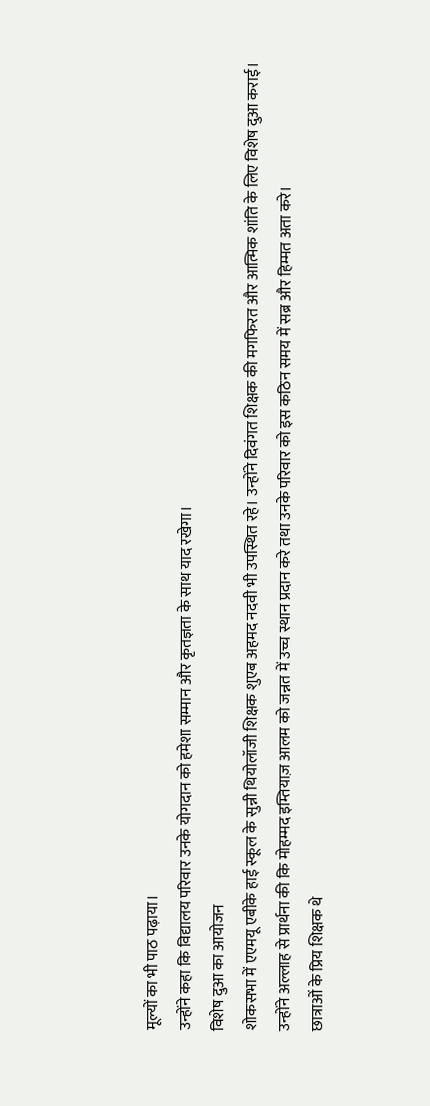मूल्यों का भी पाठ पढ़ाया।
उन्होंने कहा कि विद्यालय परिवार उनके योगदान को हमेशा सम्मान और कृतज्ञता के साथ याद रखेगा।
विशेष दुआ का आयोजन
शोकसभा में एएमयू एबीके हाई स्कूल के सुन्नी थियोलॉजी शिक्षक शुएब अहमद नदवी भी उपस्थित रहे। उन्होंने दिवंगत शिक्षक की मगफिरत और आत्मिक शांति के लिए विशेष दुआ कराई।
उन्होंने अल्लाह से प्रार्थना की कि मोहम्मद इम्तियाज़ आलम को जन्नत में उच्च स्थान प्रदान करे तथा उनके परिवार को इस कठिन समय में सब्र और हिम्मत अता करे।
छात्राओं के प्रिय शिक्षक थे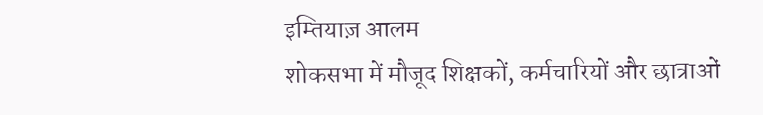इम्तियाज़ आलम
शोकसभा में मौजूद शिक्षकों, कर्मचारियों और छात्राओं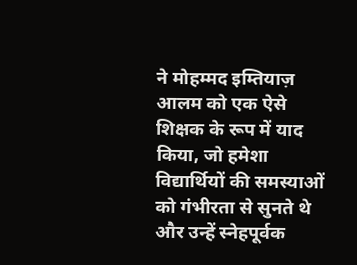ने मोहम्मद इम्तियाज़ आलम को एक ऐसे शिक्षक के रूप में याद किया, जो हमेशा विद्यार्थियों की समस्याओं को गंभीरता से सुनते थे और उन्हें स्नेहपूर्वक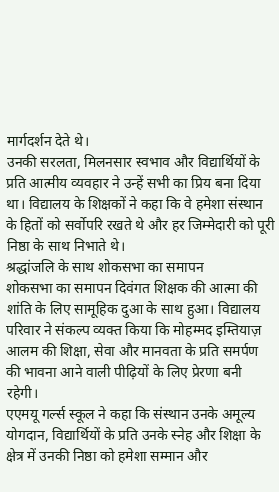मार्गदर्शन देते थे।
उनकी सरलता, मिलनसार स्वभाव और विद्यार्थियों के प्रति आत्मीय व्यवहार ने उन्हें सभी का प्रिय बना दिया था। विद्यालय के शिक्षकों ने कहा कि वे हमेशा संस्थान के हितों को सर्वोपरि रखते थे और हर जिम्मेदारी को पूरी निष्ठा के साथ निभाते थे।
श्रद्धांजलि के साथ शोकसभा का समापन
शोकसभा का समापन दिवंगत शिक्षक की आत्मा की शांति के लिए सामूहिक दुआ के साथ हुआ। विद्यालय परिवार ने संकल्प व्यक्त किया कि मोहम्मद इम्तियाज़ आलम की शिक्षा, सेवा और मानवता के प्रति समर्पण की भावना आने वाली पीढ़ियों के लिए प्रेरणा बनी रहेगी।
एएमयू गर्ल्स स्कूल ने कहा कि संस्थान उनके अमूल्य योगदान, विद्यार्थियों के प्रति उनके स्नेह और शिक्षा के क्षेत्र में उनकी निष्ठा को हमेशा सम्मान और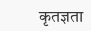कृतज्ञता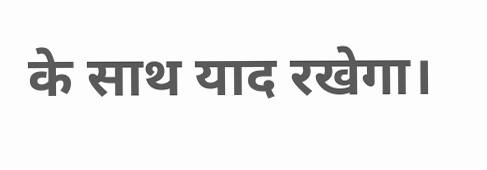के साथ याद रखेगा।